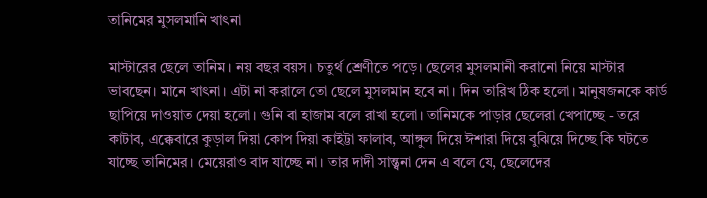তানিমের মুসলমানি খাৎনা

মাস্টারের ছেলে তানিম। নয় বছর বয়স। চতুর্থ শ্রেণীতে পড়ে। ছেলের মুসলমানী করানো নিয়ে মাস্টার ভাবছেন। মানে খাৎনা। এটা না করালে তো ছেলে মুসলমান হবে না। দিন তারিখ ঠিক হলো। মানুষজনকে কার্ড ছাপিয়ে দাওয়াত দেয়া হলো। গুনি বা হাজাম বলে রাখা হলো। তানিমকে পাড়ার ছেলেরা খেপাচ্ছে - তরে কাটাব, এক্কেবারে কুড়াল দিয়া কোপ দিয়া কাইট্টা ফালাব, আঙ্গুল দিয়ে ঈশারা দিয়ে বুঝিয়ে দিচ্ছে কি ঘটতে যাচ্ছে তানিমের। মেয়েরাও বাদ যাচ্ছে না। তার দাদী সান্ত্বনা দেন এ বলে যে, ছেলেদের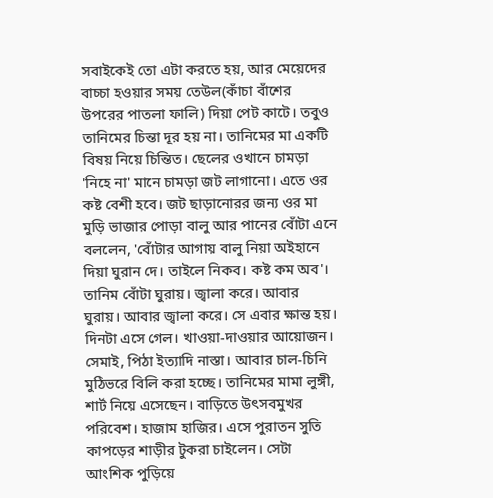সবাইকেই তো এটা করতে হয়, আর মেয়েদের বাচ্চা হওয়ার সময় তেউল(কাঁচা বাঁশের উপরের পাতলা ফালি) দিয়া পেট কাটে। তবুও তানিমের চিন্তা দূর হয় না। তানিমের মা একটি বিষয় নিয়ে চিন্তিত। ছেলের ওখানে চামড়া 'নিহে না' মানে চামড়া জট লাগানো। এতে ওর কষ্ট বেশী হবে। জট ছাড়ানোরর জন্য ওর মা মুড়ি ভাজার পোড়া বালু আর পানের বোঁটা এনে বললেন, 'বোঁটার আগায় বালু নিয়া অইহানে দিয়া ঘুরান দে। তাইলে নিকব। কষ্ট কম অব'। তানিম বোঁটা ঘুরায়। জ্বালা করে। আবার ঘুরায়। আবার জ্বালা করে। সে এবার ক্ষান্ত হয়। দিনটা এসে গেল। খাওয়া-দাওয়ার আয়োজন। সেমাই, পিঠা ইত্যাদি নাস্তা। আবার চাল-চিনি মুঠিভরে বিলি করা হচ্ছে। তানিমের মামা লুঙ্গী, শার্ট নিয়ে এসেছেন। বাড়িতে উৎসবমুখর পরিবেশ। হাজাম হাজির। এসে পুরাতন সুতি কাপড়ের শাড়ীর টুকরা চাইলেন। সেটা আংশিক পুড়িয়ে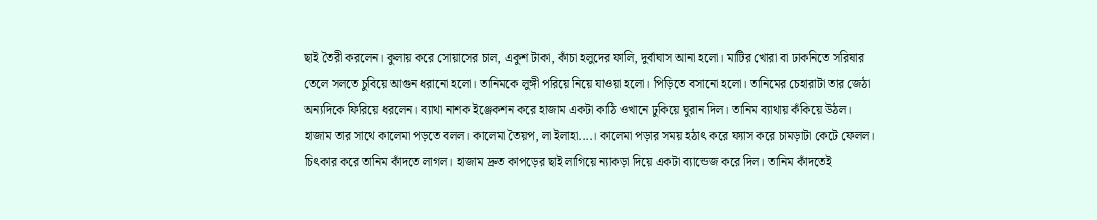ছাই তৈরী করলেন। কুলায় করে সোয়াসের চাল, একুশ টাকা, কাঁচা হলুদের ফালি, দুর্বাঘাস আনা হলো। মাটির খোরা বা ঢাকনিতে সরিষার তেলে সলতে চুবিয়ে আগুন ধরানো হলো। তানিমকে লুঙ্গী পরিয়ে নিয়ে যাওয়া হলো। পিড়িতে বসানো হলো। তানিমের চেহারাটা তার জেঠা অন্যদিকে ফিরিয়ে ধরলেন। ব্যাথা নাশক ইঞ্জেকশন করে হাজাম একটা কাঠি ওখানে ঢুকিয়ে ঘুরান দিল। তানিম ব্যাথায় কঁকিয়ে উঠল। হাজাম তার সাথে কালেমা পড়তে বলল। কালেমা তৈয়প, লা ইলাহা....। কালেমা পড়ার সময় হঠাৎ করে ফ্যাস করে চামড়াটা কেটে ফেলল। চিৎকার করে তানিম কাঁদতে লাগল। হাজাম দ্রুত কাপড়ের ছাই লাগিয়ে ন্যাকড়া দিয়ে একটা ব্যান্ডেজ করে দিল। তানিম কাঁদতেই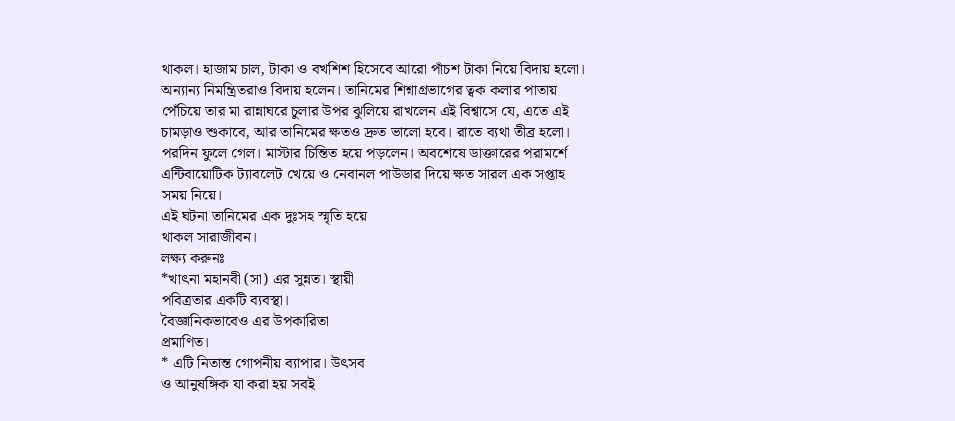থাকল। হাজাম চাল, টাকা ও বখশিশ হিসেবে আরো পাঁচশ টাকা নিয়ে বিদায় হলো। অন্যান্য নিমন্ত্রিতরাও বিদায় হলেন। তানিমের শিশ্নাগ্রভাগের ত্বক কলার পাতায় পেঁচিয়ে তার মা রান্নাঘরে চুলার উপর ঝুলিয়ে রাখলেন এই বিশ্বাসে যে, এতে এই চামড়াও শুকাবে, আর তানিমের ক্ষতও দ্রুত ভালো হবে। রাতে ব্যথা তীব্র হলো। পরদিন ফুলে গেল। মাস্টার চিন্তিত হয়ে পড়লেন। অবশেষে ডাক্তারের পরামর্শে এন্টিবায়োটিক ট্যাবলেট খেয়ে ও নেবানল পাউডার দিয়ে ক্ষত সারল এক সপ্তাহ সময় নিয়ে।
এই ঘটনা তানিমের এক দুঃসহ স্মৃতি হয়ে
থাকল সারাজীবন।
লক্ষ্য করুনঃ
*খাৎনা মহানবী (সা) এর সুন্নত। স্থায়ী
পবিত্রতার একটি ব্যবস্থা।
বৈজ্ঞানিকভাবেও এর উপকারিতা
প্রমাণিত।
* এটি নিতান্ত গোপনীয় ব্যাপার। উৎসব
ও আনুষঙ্গিক যা করা হয় সবই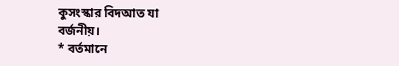কুসংস্কার বিদআত যা
বর্জনীয়।
* বর্তমানে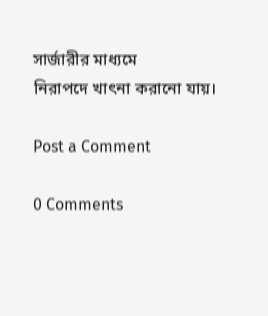সার্জারীর মাধ্যমে
নিরাপদে খাৎনা করানো যায়।

Post a Comment

0 Comments